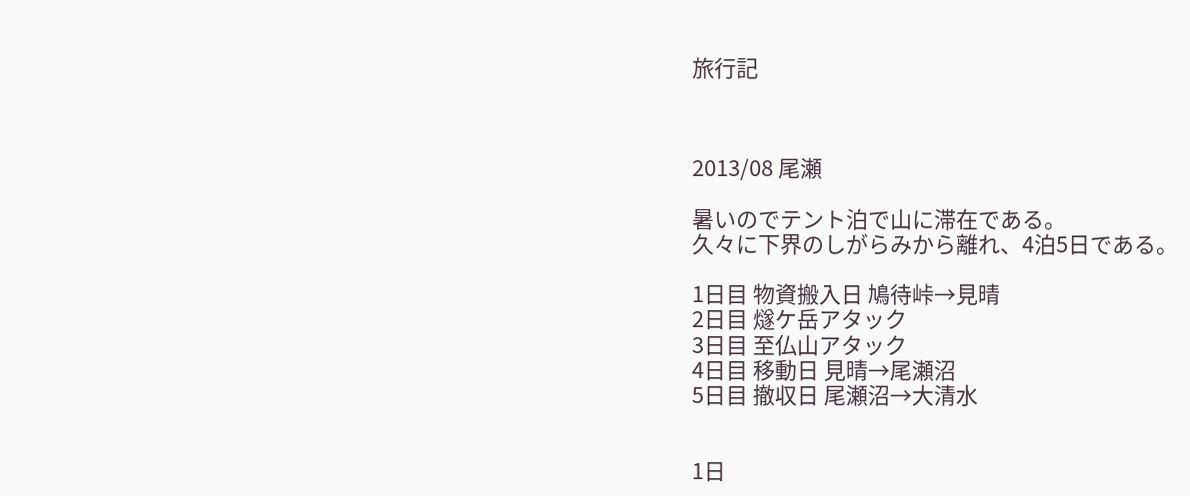旅行記



2013/08 尾瀬

暑いのでテント泊で山に滞在である。
久々に下界のしがらみから離れ、4泊5日である。

1日目 物資搬入日 鳩待峠→見晴
2日目 燧ケ岳アタック
3日目 至仏山アタック
4日目 移動日 見晴→尾瀬沼
5日目 撤収日 尾瀬沼→大清水


1日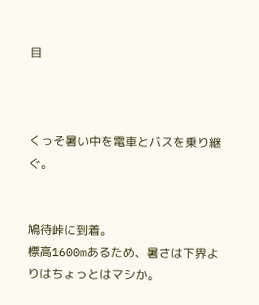目



くっそ暑い中を電車とバスを乗り継ぐ。


鳩待峠に到着。
標高1600mあるため、暑さは下界よりはちょっとはマシか。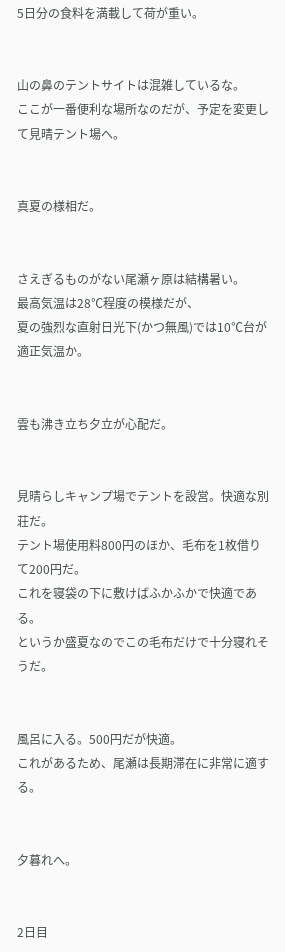5日分の食料を満載して荷が重い。


山の鼻のテントサイトは混雑しているな。
ここが一番便利な場所なのだが、予定を変更して見晴テント場へ。


真夏の様相だ。


さえぎるものがない尾瀬ヶ原は結構暑い。
最高気温は28℃程度の模様だが、
夏の強烈な直射日光下(かつ無風)では10℃台が適正気温か。


雲も沸き立ち夕立が心配だ。


見晴らしキャンプ場でテントを設営。快適な別荘だ。
テント場使用料800円のほか、毛布を1枚借りて200円だ。
これを寝袋の下に敷けばふかふかで快適である。
というか盛夏なのでこの毛布だけで十分寝れそうだ。


風呂に入る。500円だが快適。
これがあるため、尾瀬は長期滞在に非常に適する。


夕暮れへ。


2日目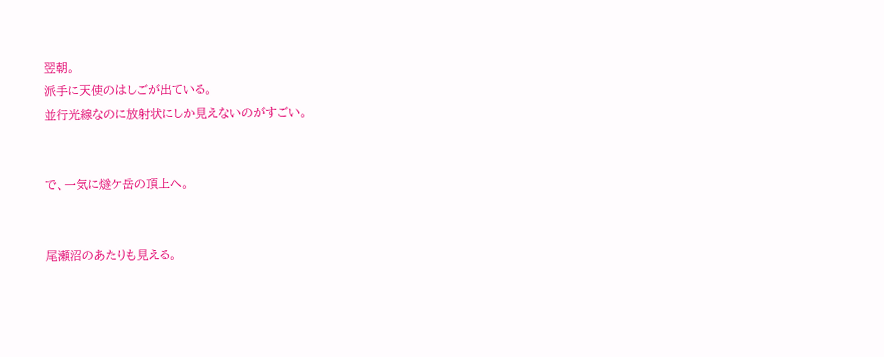翌朝。
派手に天使のはしごが出ている。
並行光線なのに放射状にしか見えないのがすごい。


で、一気に燧ケ岳の頂上へ。


尾瀬沼のあたりも見える。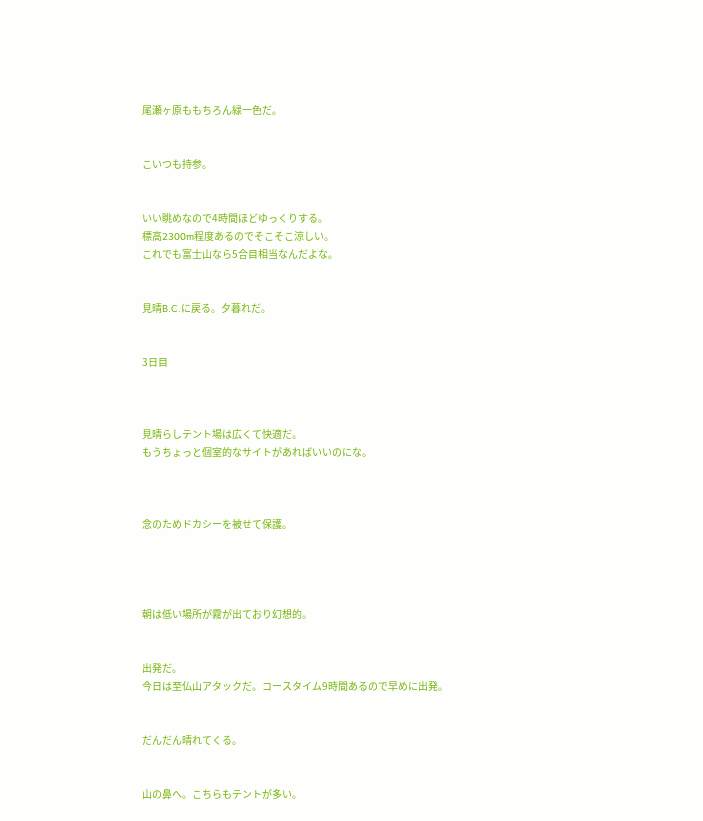尾瀬ヶ原ももちろん緑一色だ。


こいつも持参。


いい眺めなので4時間ほどゆっくりする。
標高2300m程度あるのでそこそこ涼しい。
これでも富士山なら5合目相当なんだよな。


見晴B.C.に戻る。夕暮れだ。


3日目



見晴らしテント場は広くて快適だ。
もうちょっと個室的なサイトがあればいいのにな。



念のためドカシーを被せて保護。




朝は低い場所が霧が出ており幻想的。


出発だ。
今日は至仏山アタックだ。コースタイム9時間あるので早めに出発。


だんだん晴れてくる。


山の鼻へ。こちらもテントが多い。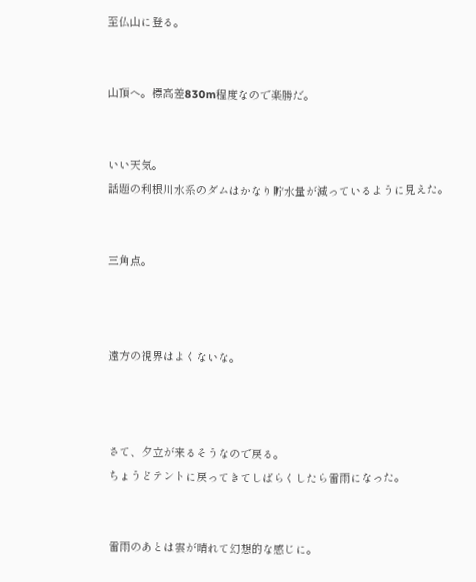至仏山に登る。


山頂へ。標高差830m程度なので楽勝だ。


いい天気。
話題の利根川水系のダムはかなり貯水量が減っているように見えた。


三角点。



遠方の視界はよくないな。



さて、夕立が来るそうなので戻る。
ちょうどテントに戻ってきてしばらくしたら雷雨になった。


雷雨のあとは雲が晴れて幻想的な感じに。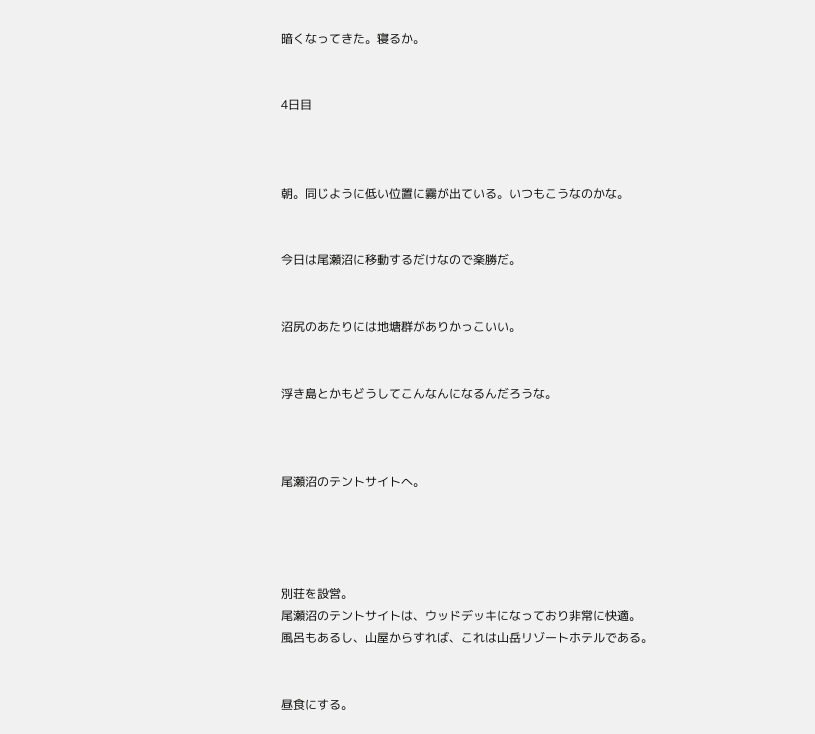暗くなってきた。寝るか。


4日目



朝。同じように低い位置に霧が出ている。いつもこうなのかな。


今日は尾瀬沼に移動するだけなので楽勝だ。


沼尻のあたりには地塘群がありかっこいい。


浮き島とかもどうしてこんなんになるんだろうな。



尾瀬沼のテントサイトへ。




別荘を設営。
尾瀬沼のテントサイトは、ウッドデッキになっており非常に快適。
風呂もあるし、山屋からすれば、これは山岳リゾートホテルである。


昼食にする。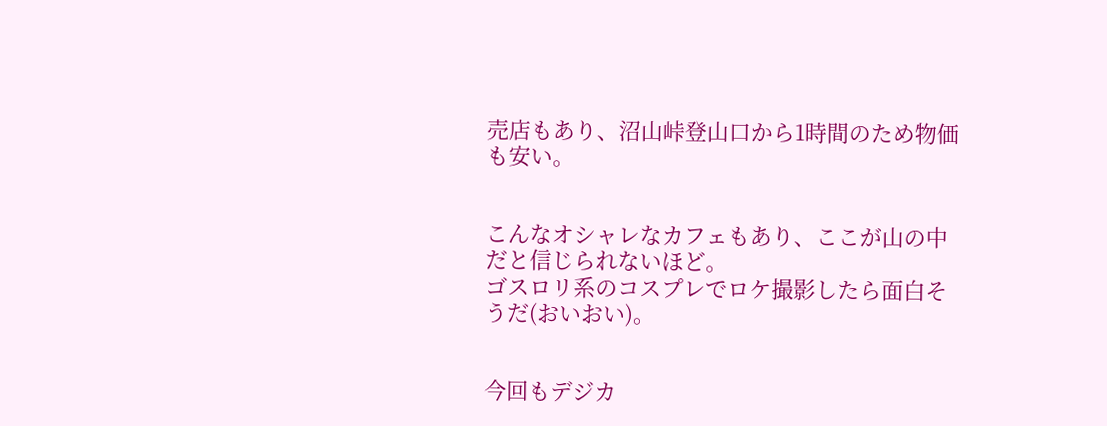売店もあり、沼山峠登山口から1時間のため物価も安い。


こんなオシャレなカフェもあり、ここが山の中だと信じられないほど。
ゴスロリ系のコスプレでロケ撮影したら面白そうだ(おいおい)。


今回もデジカ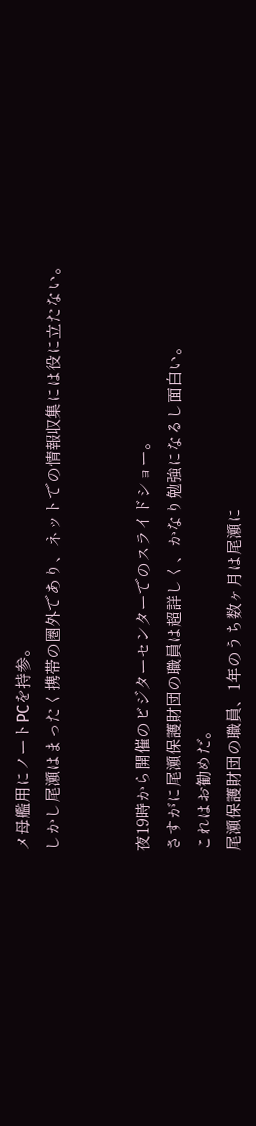メ母艦用にノートPCを持参。
しかし尾瀬はまったく携帯の圏外であり、ネットでの情報収集には役に立たない。


夜19時から開催のビジターセンターでのスライドショー。
さすがに尾瀬保護財団の職員は超詳しく、かなり勉強になるし面白い。
これはお勧めだ。
尾瀬保護財団の職員、1年のうち数ヶ月は尾瀬に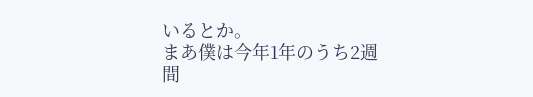いるとか。
まあ僕は今年1年のうち2週間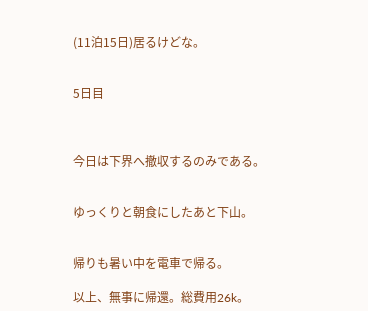(11泊15日)居るけどな。


5日目



今日は下界へ撤収するのみである。


ゆっくりと朝食にしたあと下山。


帰りも暑い中を電車で帰る。

以上、無事に帰還。総費用26k。